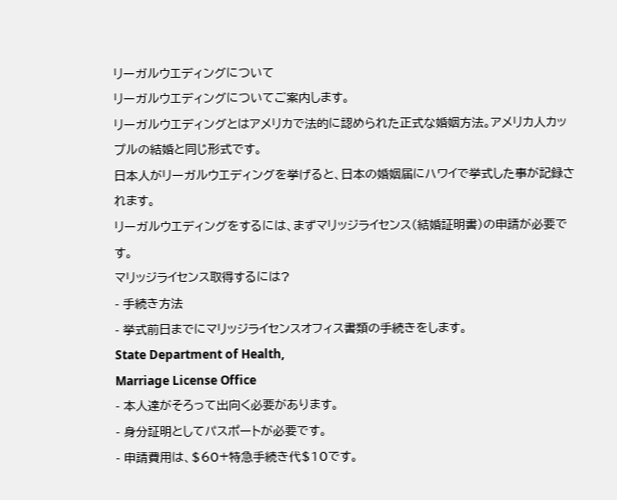リーガルウエディングについて
リーガルウエディングについてご案内します。
リーガルウエディングとはアメリカで法的に認められた正式な婚姻方法。アメリカ人カップルの結婚と同じ形式です。
日本人がリーガルウエディングを挙げると、日本の婚姻届にハワイで挙式した事が記録されます。
リーガルウエディングをするには、まずマリッジライセンス(結婚証明書)の申請が必要です。
マリッジライセンス取得するには?
- 手続き方法
- 挙式前日までにマリッジライセンスオフィス書類の手続きをします。
State Department of Health,
Marriage License Office
- 本人達がそろって出向く必要があります。
- 身分証明としてパスポートが必要です。
- 申請費用は、$60+特急手続き代$10です。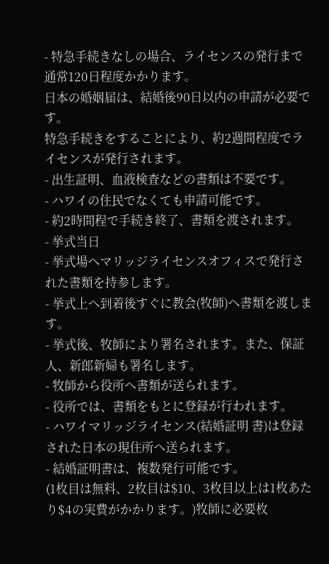- 特急手続きなしの場合、ライセンスの発行まで通常120日程度かかります。
日本の婚姻届は、結婚後90日以内の申請が必要です。
特急手続きをすることにより、約2週間程度でライセンスが発行されます。
- 出生証明、血液検査などの書類は不要です。
- ハワイの住民でなくても申請可能です。
- 約2時間程で手続き終了、書類を渡されます。
- 挙式当日
- 挙式場へマリッジライセンスオフィスで発行された書類を持参します。
- 挙式上へ到着後すぐに教会(牧師)へ書類を渡します。
- 挙式後、牧師により署名されます。また、保証人、新郎新婦も署名します。
- 牧師から役所へ書類が送られます。
- 役所では、書類をもとに登録が行われます。
- ハワイマリッジライセンス(結婚証明 書)は登録された日本の現住所へ送られます。
- 結婚証明書は、複数発行可能です。
(1枚目は無料、2枚目は$10、3枚目以上は1枚あたり$4の実費がかかります。)牧師に必要枚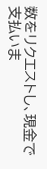数をリクエストし、現金で支払いま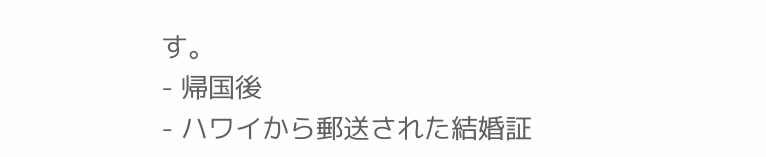す。
- 帰国後
- ハワイから郵送された結婚証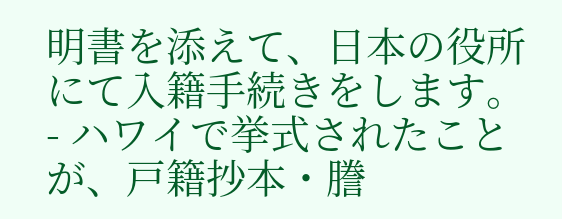明書を添えて、日本の役所にて入籍手続きをします。
- ハワイで挙式されたことが、戸籍抄本・謄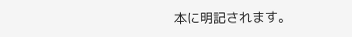本に明記されます。